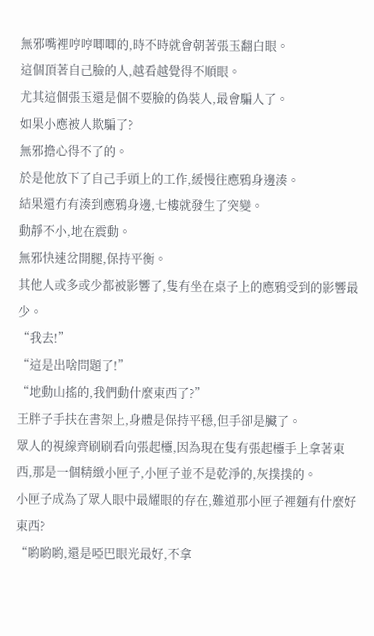無邪嘴裡哼哼唧唧的,時不時就會朝著張玉翻白眼。
這個頂著自己臉的人,越看越覺得不順眼。
尤其這個張玉還是個不要臉的偽裝人,最會騙人了。
如果小應被人欺騙了?
無邪擔心得不了的。
於是他放下了自己手頭上的工作,緩慢往應鴉身邊湊。
結果還冇有湊到應鴉身邊,七樓就發生了突變。
動靜不小,地在震動。
無邪快速岔開腿,保持平衡。
其他人或多或少都被影響了,隻有坐在桌子上的應鴉受到的影響最少。
“我去!”
“這是出啥問題了!”
“地動山搖的,我們動什麼東西了?”
王胖子手扶在書架上,身體是保持平穩,但手卻是臟了。
眾人的視線齊刷刷看向張起欞,因為現在隻有張起欞手上拿著東西,那是一個精緻小匣子,小匣子並不是乾淨的,灰撲撲的。
小匣子成為了眾人眼中最耀眼的存在,難道那小匣子裡麵有什麼好東西?
“喲喲喲,還是啞巴眼光最好,不拿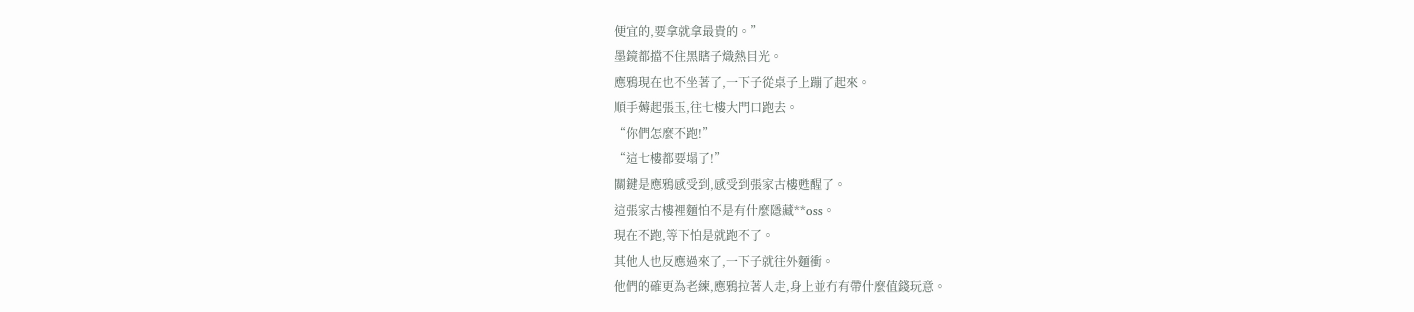便宜的,要拿就拿最貴的。”
墨鏡都擋不住黑瞎子熾熱目光。
應鴉現在也不坐著了,一下子從桌子上蹦了起來。
順手薅起張玉,往七樓大門口跑去。
“你們怎麼不跑!”
“這七樓都要塌了!”
關鍵是應鴉感受到,感受到張家古樓甦醒了。
這張家古樓裡麵怕不是有什麼隱藏**oss。
現在不跑,等下怕是就跑不了。
其他人也反應過來了,一下子就往外麵衝。
他們的確更為老練,應鴉拉著人走,身上並冇有帶什麼值錢玩意。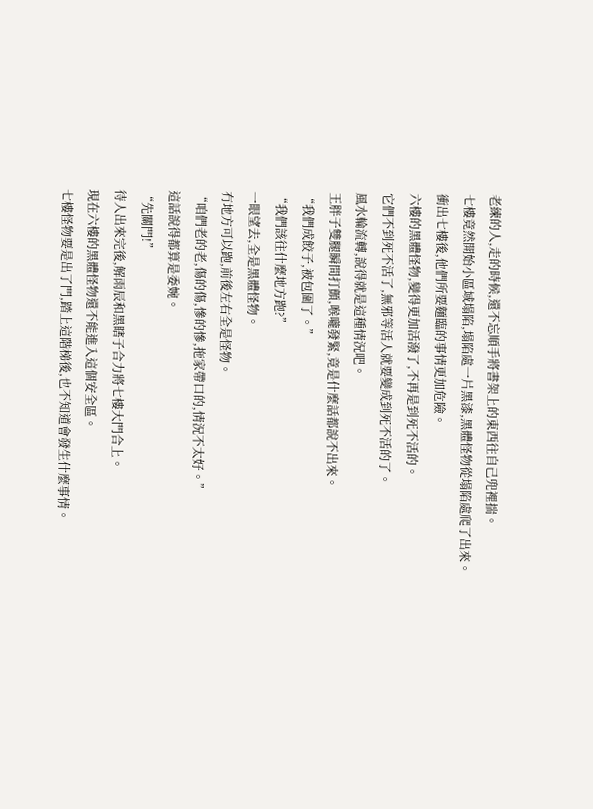老練的人,走的時候,還不忘順手將書架上的東西往自己兜裡揣。
七樓竟然開始小區域塌陷,塌陷處一片黑漆,黑體怪物從塌陷處爬了出來。
衝出七樓後,他們所要麵臨的事情更加危險。
六樓的黑體怪物,變得更加活潑了,不再是到死不活的。
它們不到死不活了,無邪等活人就要變成到死不活的了。
風水輪流轉,說得就是這種情況吧。
王胖子雙腿瞬間打顫,喉嚨發緊,竟是什麼話都說不出來。
“我們成餃子,被包圍了。”
“我們該往什麼地方跑?”
一眼望去,全是黑體怪物。
冇地方可以跑,前後左右全是怪物。
“咱們老的老,傷的傷,慘的慘,拖家帶口的,情況不太好。”
這話說得都算是委婉。
“先關門!”
待人出來完後,解雨辰和黑瞎子合力將七樓大門合上。
現在六樓的黑體怪物還不能進入這個安全區。
七樓怪物要是出了門,踏上這階梯後,也不知道會發生什麼事情。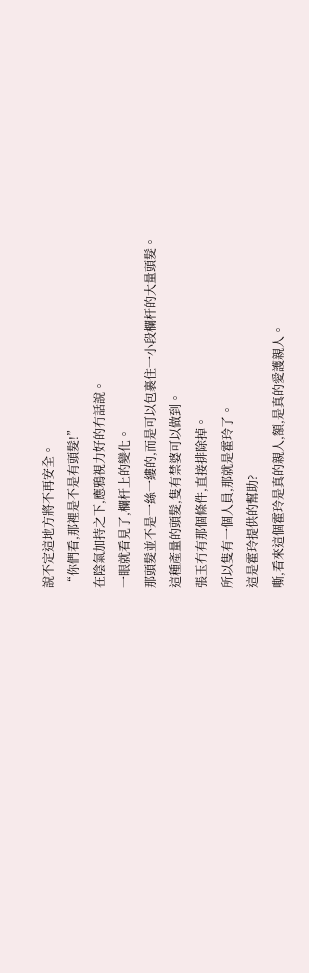說不定這地方將不再安全。
“你們看,那裡是不是有頭髮!”
在陰氣加持之下,應鴉視力好的冇話說。
一眼就看見了,欄杆上的變化。
那頭髮並不是一絲一縷的,而是可以包裹住一小段欄杆的大量頭髮。
這種產量的頭髮,隻有禁婆可以做到。
張玉冇有那個條件,直接排除掉。
所以隻有一個人員,那就是霍玲了。
這是霍玲提供的幫助?
嘶,看來這個霍玲是真的親人,額,是真的愛護親人。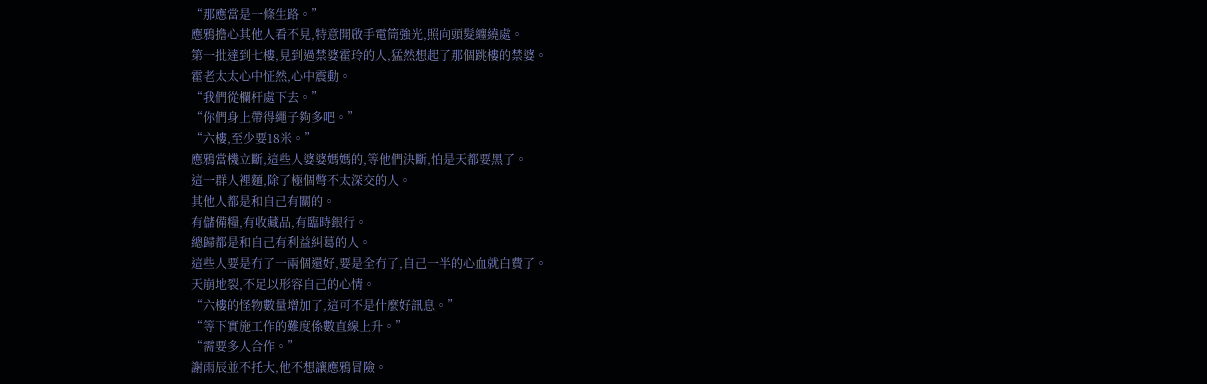“那應當是一條生路。”
應鴉擔心其他人看不見,特意開啟手電筒強光,照向頭髮纏繞處。
第一批達到七樓,見到過禁婆霍玲的人,猛然想起了那個跳樓的禁婆。
霍老太太心中怔然,心中震動。
“我們從欄杆處下去。”
“你們身上帶得繩子夠多吧。”
“六樓,至少要18米。”
應鴉當機立斷,這些人婆婆媽媽的,等他們決斷,怕是天都要黑了。
這一群人裡麵,除了極個彆不太深交的人。
其他人都是和自己有關的。
有儲備糧,有收藏品,有臨時銀行。
總歸都是和自己有利益糾葛的人。
這些人要是冇了一兩個還好,要是全冇了,自己一半的心血就白費了。
天崩地裂,不足以形容自己的心情。
“六樓的怪物數量增加了,這可不是什麼好訊息。”
“等下實施工作的難度係數直線上升。”
“需要多人合作。”
謝雨辰並不托大,他不想讓應鴉冒險。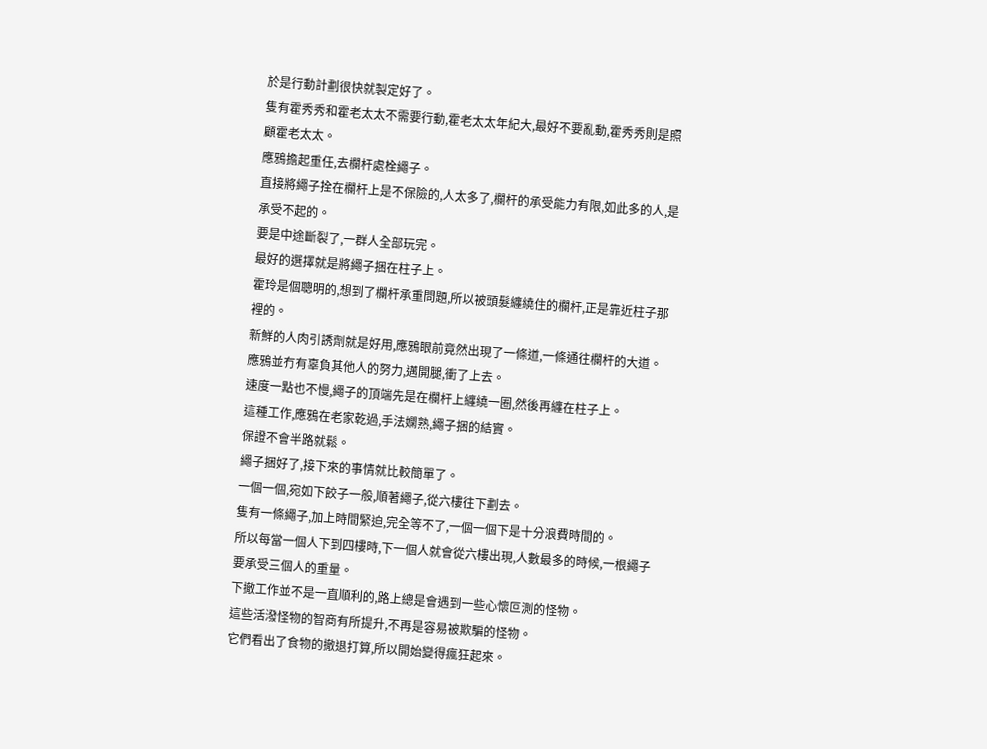於是行動計劃很快就製定好了。
隻有霍秀秀和霍老太太不需要行動,霍老太太年紀大,最好不要亂動,霍秀秀則是照顧霍老太太。
應鴉擔起重任,去欄杆處栓繩子。
直接將繩子拴在欄杆上是不保險的,人太多了,欄杆的承受能力有限,如此多的人,是承受不起的。
要是中途斷裂了,一群人全部玩完。
最好的選擇就是將繩子捆在柱子上。
霍玲是個聰明的,想到了欄杆承重問題,所以被頭髮纏繞住的欄杆,正是靠近柱子那裡的。
新鮮的人肉引誘劑就是好用,應鴉眼前竟然出現了一條道,一條通往欄杆的大道。
應鴉並冇有辜負其他人的努力,邁開腿,衝了上去。
速度一點也不慢,繩子的頂端先是在欄杆上纏繞一圈,然後再纏在柱子上。
這種工作,應鴉在老家乾過,手法嫻熟,繩子捆的結實。
保證不會半路就鬆。
繩子捆好了,接下來的事情就比較簡單了。
一個一個,宛如下餃子一般,順著繩子,從六樓往下劃去。
隻有一條繩子,加上時間緊迫,完全等不了,一個一個下是十分浪費時間的。
所以每當一個人下到四樓時,下一個人就會從六樓出現,人數最多的時候,一根繩子要承受三個人的重量。
下撤工作並不是一直順利的,路上總是會遇到一些心懷叵測的怪物。
這些活潑怪物的智商有所提升,不再是容易被欺騙的怪物。
它們看出了食物的撤退打算,所以開始變得瘋狂起來。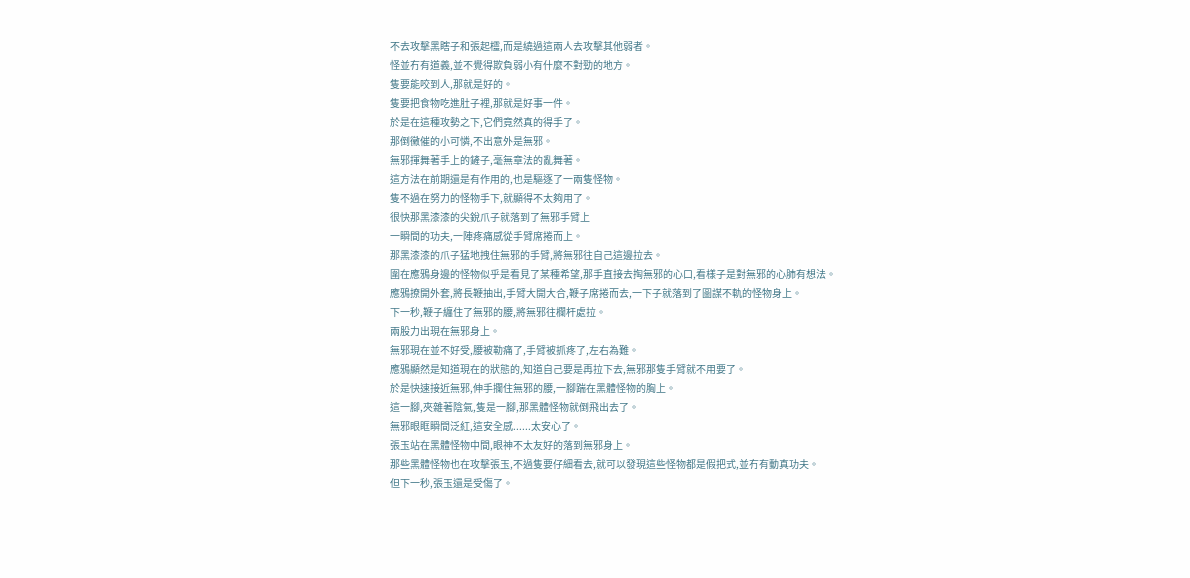不去攻擊黑瞎子和張起欞,而是繞過這兩人去攻擊其他弱者。
怪並冇有道義,並不覺得欺負弱小有什麼不對勁的地方。
隻要能咬到人,那就是好的。
隻要把食物吃進肚子裡,那就是好事一件。
於是在這種攻勢之下,它們竟然真的得手了。
那倒黴催的小可憐,不出意外是無邪。
無邪揮舞著手上的鏟子,毫無章法的亂舞著。
這方法在前期還是有作用的,也是驅逐了一兩隻怪物。
隻不過在努力的怪物手下,就顯得不太夠用了。
很快那黑漆漆的尖銳爪子就落到了無邪手臂上
一瞬間的功夫,一陣疼痛感從手臂席捲而上。
那黑漆漆的爪子猛地拽住無邪的手臂,將無邪往自己這邊拉去。
圍在應鴉身邊的怪物似乎是看見了某種希望,那手直接去掏無邪的心口,看樣子是對無邪的心肺有想法。
應鴉撩開外套,將長鞭抽出,手臂大開大合,鞭子席捲而去,一下子就落到了圖謀不軌的怪物身上。
下一秒,鞭子纏住了無邪的腰,將無邪往欄杆處拉。
兩股力出現在無邪身上。
無邪現在並不好受,腰被勒痛了,手臂被抓疼了,左右為難。
應鴉顯然是知道現在的狀態的,知道自己要是再拉下去,無邪那隻手臂就不用要了。
於是快速接近無邪,伸手攔住無邪的腰,一腳踹在黑體怪物的胸上。
這一腳,夾雜著陰氣,隻是一腳,那黑體怪物就倒飛出去了。
無邪眼眶瞬間泛紅,這安全感......太安心了。
張玉站在黑體怪物中間,眼神不太友好的落到無邪身上。
那些黑體怪物也在攻擊張玉,不過隻要仔細看去,就可以發現這些怪物都是假把式,並冇有動真功夫。
但下一秒,張玉還是受傷了。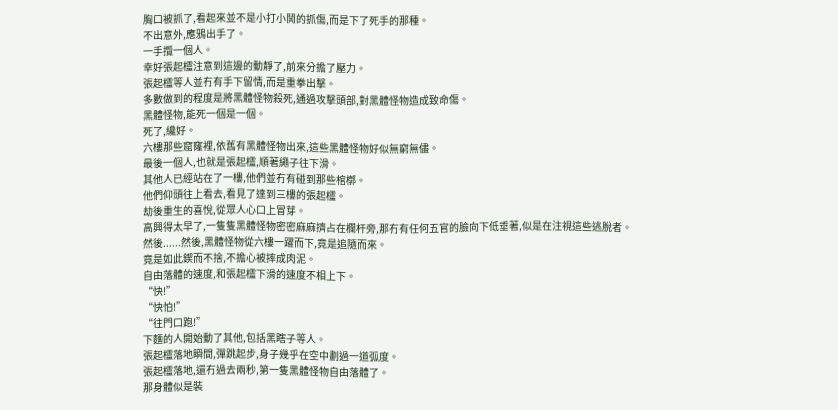胸口被抓了,看起來並不是小打小鬨的抓傷,而是下了死手的那種。
不出意外,應鴉出手了。
一手攬一個人。
幸好張起欞注意到這邊的動靜了,前來分擔了壓力。
張起欞等人並冇有手下留情,而是重拳出擊。
多數做到的程度是將黑體怪物殺死,通過攻擊頭部,對黑體怪物造成致命傷。
黑體怪物,能死一個是一個。
死了,纔好。
六樓那些窟窿裡,依舊有黑體怪物出來,這些黑體怪物好似無窮無儘。
最後一個人,也就是張起欞,順著繩子往下滑。
其他人已經站在了一樓,他們並冇有碰到那些棺槨。
他們仰頭往上看去,看見了達到三樓的張起欞。
劫後重生的喜悅,從眾人心口上冒芽。
高興得太早了,一隻隻黑體怪物密密麻麻擠占在欄杆旁,那冇有任何五官的臉向下低垂著,似是在注視這些逃脫者。
然後......然後,黑體怪物從六樓一躍而下,竟是追隨而來。
竟是如此鍥而不捨,不擔心被摔成肉泥。
自由落體的速度,和張起欞下滑的速度不相上下。
“快!”
“快怕!”
“往門口跑!”
下麵的人開始動了其他,包括黑瞎子等人。
張起欞落地瞬間,彈跳起步,身子幾乎在空中劃過一道弧度。
張起欞落地,還冇過去兩秒,第一隻黑體怪物自由落體了。
那身體似是裝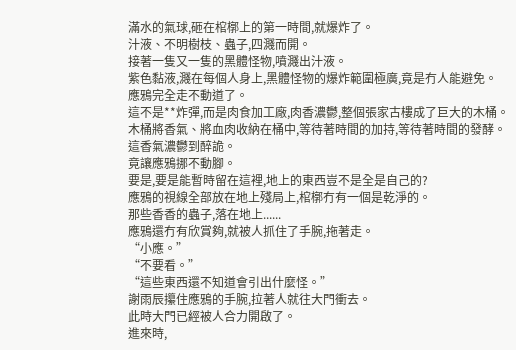滿水的氣球,砸在棺槨上的第一時間,就爆炸了。
汁液、不明樹枝、蟲子,四濺而開。
接著一隻又一隻的黑體怪物,噴濺出汁液。
紫色黏液,濺在每個人身上,黑體怪物的爆炸範圍極廣,竟是冇人能避免。
應鴉完全走不動道了。
這不是**炸彈,而是肉食加工廠,肉香濃鬱,整個張家古樓成了巨大的木桶。
木桶將香氣、將血肉收納在桶中,等待著時間的加持,等待著時間的發酵。
這香氣濃鬱到醉詭。
竟讓應鴉挪不動腳。
要是,要是能暫時留在這裡,地上的東西豈不是全是自己的?
應鴉的視線全部放在地上殘局上,棺槨冇有一個是乾淨的。
那些香香的蟲子,落在地上......
應鴉還冇有欣賞夠,就被人抓住了手腕,拖著走。
“小應。”
“不要看。”
“這些東西還不知道會引出什麼怪。”
謝雨辰攥住應鴉的手腕,拉著人就往大門衝去。
此時大門已經被人合力開啟了。
進來時,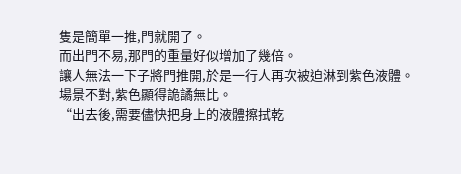隻是簡單一推,門就開了。
而出門不易,那門的重量好似增加了幾倍。
讓人無法一下子將門推開,於是一行人再次被迫淋到紫色液體。
場景不對,紫色顯得詭譎無比。
“出去後,需要儘快把身上的液體擦拭乾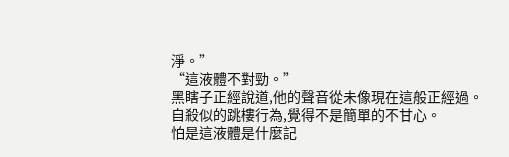淨。”
“這液體不對勁。”
黑瞎子正經說道,他的聲音從未像現在這般正經過。
自殺似的跳樓行為,覺得不是簡單的不甘心。
怕是這液體是什麼記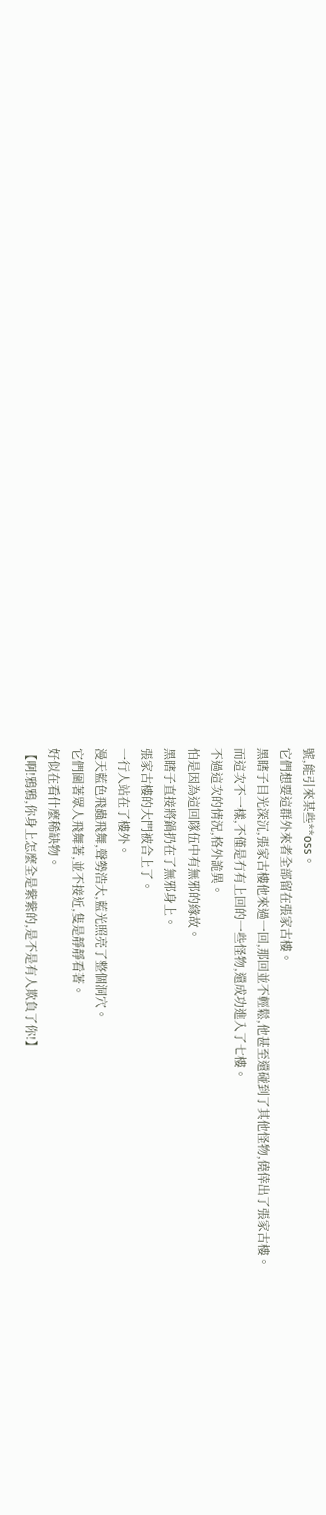號,能引來某些**oss。
它們想要這群外來者全部留在張家古樓。
黑瞎子目光深沉,張家古樓他來過一回,那回並不輕鬆,他甚至還碰到了其他怪物,僥倖出了張家古樓。
而這次不一樣,不僅是冇有上回的一些怪物,還成功進入了七樓。
不過這次的情況,格外詭異。
怕是因為這回隊伍中有無邪的緣故。
黑瞎子直接將鍋扔在了無邪身上。
張家古樓的大門被合上了。
一行人站在了樓外。
漫天藍色飛蟲飛舞,聲勢浩大,藍光照亮了整個洞穴。
它們圍著眾人飛舞著,並不接近,隻是靜靜看著。
好似在看什麼稀缺物。
【啊!鴉鴉,你身上怎麼全是紫紫的,是不是有人欺負了你!】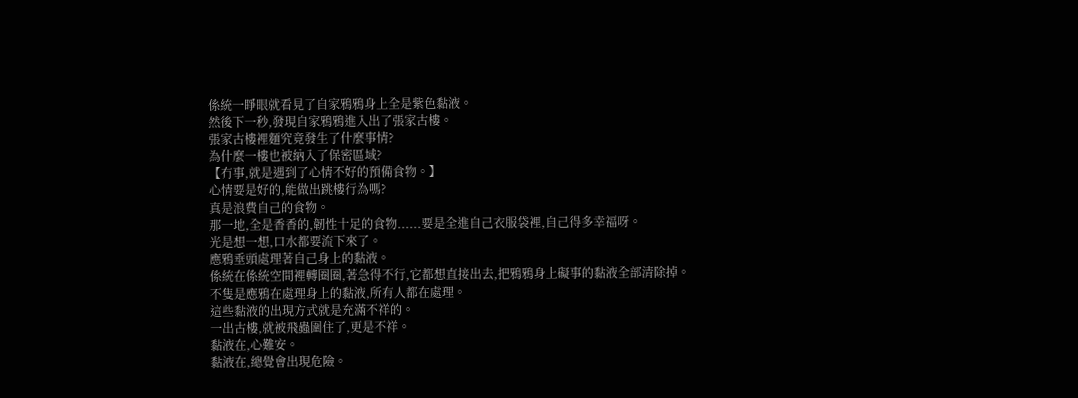係統一睜眼就看見了自家鴉鴉身上全是紫色黏液。
然後下一秒,發現自家鴉鴉進入出了張家古樓。
張家古樓裡麵究竟發生了什麼事情?
為什麼一樓也被納入了保密區域?
【冇事,就是遇到了心情不好的預備食物。】
心情要是好的,能做出跳樓行為嗎?
真是浪費自己的食物。
那一地,全是香香的,韌性十足的食物......要是全進自己衣服袋裡,自己得多幸福呀。
光是想一想,口水都要流下來了。
應鴉垂頭處理著自己身上的黏液。
係統在係統空間裡轉圈圈,著急得不行,它都想直接出去,把鴉鴉身上礙事的黏液全部清除掉。
不隻是應鴉在處理身上的黏液,所有人都在處理。
這些黏液的出現方式就是充滿不祥的。
一出古樓,就被飛蟲圍住了,更是不祥。
黏液在,心難安。
黏液在,總覺會出現危險。